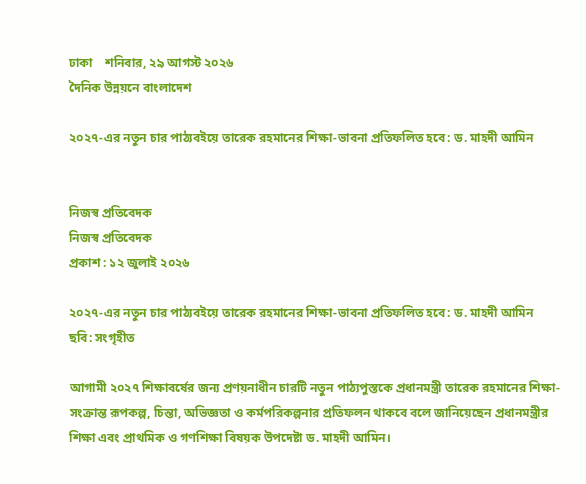ঢাকা    শনিবার, ২৯ আগস্ট ২০২৬
দৈনিক উন্নয়নে বাংলাদেশ

২০২৭-এর নতুন চার পাঠ্যবইয়ে তারেক রহমানের শিক্ষা-ভাবনা প্রতিফলিত হবে: ড. মাহদী আমিন


নিজস্ব প্রতিবেদক
নিজস্ব প্রতিবেদক
প্রকাশ : ১২ জুলাই ২০২৬

২০২৭-এর নতুন চার পাঠ্যবইয়ে তারেক রহমানের শিক্ষা-ভাবনা প্রতিফলিত হবে: ড. মাহদী আমিন
ছবি: সংগৃহীত

আগামী ২০২৭ শিক্ষাবর্ষের জন্য প্রণয়নাধীন চারটি নতুন পাঠ্যপুস্তকে প্রধানমন্ত্রী তারেক রহমানের শিক্ষা-সংক্রান্ত রূপকল্প, চিন্তা, অভিজ্ঞতা ও কর্মপরিকল্পনার প্রতিফলন থাকবে বলে জানিয়েছেন প্রধানমন্ত্রীর শিক্ষা এবং প্রাথমিক ও গণশিক্ষা বিষয়ক উপদেষ্টা ড. মাহদী আমিন।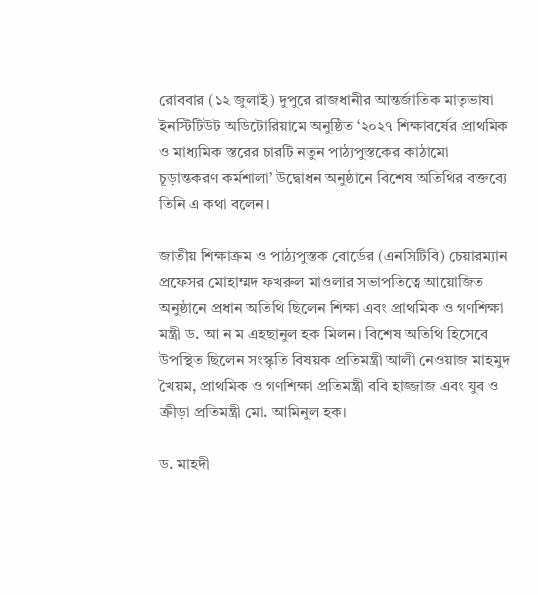রোববার (১২ জুলাই) দুপুরে রাজধানীর আন্তর্জাতিক মাতৃভাষা ইনস্টিটিউট অডিটোরিয়ামে অনুষ্ঠিত ‘২০২৭ শিক্ষাবর্ষের প্রাথমিক ও মাধ্যমিক স্তরের চারটি নতুন পাঠ্যপুস্তকের কাঠামো চূড়ান্তকরণ কর্মশালা’ উদ্বোধন অনুষ্ঠানে বিশেষ অতিথির বক্তব্যে তিনি এ কথা বলেন।

জাতীয় শিক্ষাক্রম ও পাঠ্যপুস্তক বোর্ডের (এনসিটিবি) চেয়ারম্যান প্রফেসর মোহাম্মদ ফখরুল মাওলার সভাপতিত্বে আয়োজিত অনুষ্ঠানে প্রধান অতিথি ছিলেন শিক্ষা এবং প্রাথমিক ও গণশিক্ষা মন্ত্রী ড. আ ন ম এহছানুল হক মিলন। বিশেষ অতিথি হিসেবে উপস্থিত ছিলেন সংস্কৃতি বিষয়ক প্রতিমন্ত্রী আলী নেওয়াজ মাহমুদ খৈয়ম, প্রাথমিক ও গণশিক্ষা প্রতিমন্ত্রী ববি হাজ্জাজ এবং যুব ও ক্রীড়া প্রতিমন্ত্রী মো. আমিনুল হক।

ড. মাহদী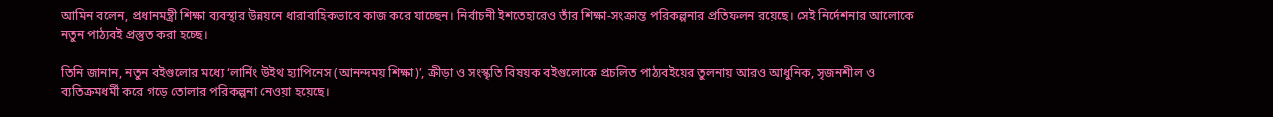আমিন বলেন, প্রধানমন্ত্রী শিক্ষা ব্যবস্থার উন্নয়নে ধারাবাহিকভাবে কাজ করে যাচ্ছেন। নির্বাচনী ইশতেহারেও তাঁর শিক্ষা-সংক্রান্ত পরিকল্পনার প্রতিফলন রয়েছে। সেই নির্দেশনার আলোকে নতুন পাঠ্যবই প্রস্তুত করা হচ্ছে।

তিনি জানান, নতুন বইগুলোর মধ্যে ‘লার্নিং উইথ হ্যাপিনেস (আনন্দময় শিক্ষা)’, ক্রীড়া ও সংস্কৃতি বিষয়ক বইগুলোকে প্রচলিত পাঠ্যবইয়ের তুলনায় আরও আধুনিক, সৃজনশীল ও ব্যতিক্রমধর্মী করে গড়ে তোলার পরিকল্পনা নেওয়া হয়েছে।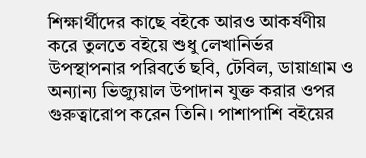শিক্ষার্থীদের কাছে বইকে আরও আকর্ষণীয় করে তুলতে বইয়ে শুধু লেখানির্ভর উপস্থাপনার পরিবর্তে ছবি, টেবিল, ডায়াগ্রাম ও অন্যান্য ভিজ্যুয়াল উপাদান যুক্ত করার ওপর গুরুত্বারোপ করেন তিনি। পাশাপাশি বইয়ের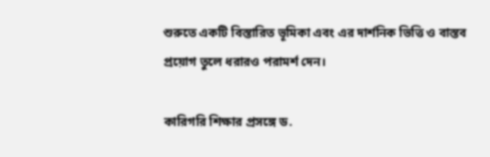শুরুতে একটি বিস্তারিত ভূমিকা এবং এর দার্শনিক ভিত্তি ও বাস্তব প্রয়োগ তুলে ধরারও পরামর্শ দেন।

কারিগরি শিক্ষার প্রসঙ্গে ড.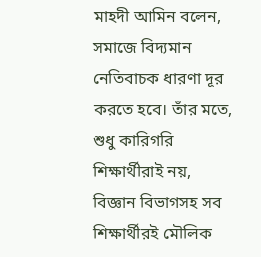মাহদী আমিন বলেন, সমাজে বিদ্যমান নেতিবাচক ধারণা দূর করতে হবে। তাঁর মতে, শুধু কারিগরি শিক্ষার্থীরাই নয়, বিজ্ঞান বিভাগসহ সব শিক্ষার্থীরই মৌলিক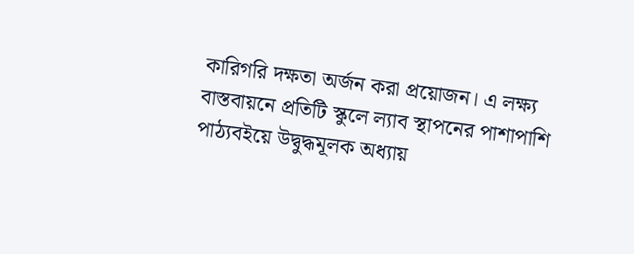কারিগরি দক্ষতা অর্জন করা প্রয়োজন। এ লক্ষ্য বাস্তবায়নে প্রতিটি স্কুলে ল্যাব স্থাপনের পাশাপাশি পাঠ্যবইয়ে উদ্বুদ্ধমূলক অধ্যায়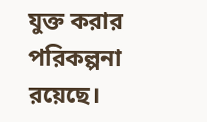যুক্ত করার পরিকল্পনা রয়েছে।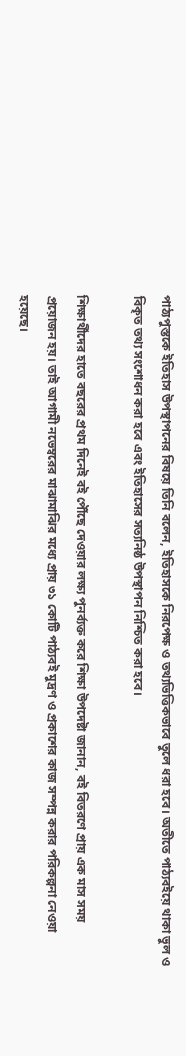পাঠ্যপুস্তকে ইতিহাস উপস্থাপনের বিষয়ে তিনি বলেন, ইতিহাসকে নিরপেক্ষ ও তথ্যভিত্তিকভাবে তুলে ধরা হবে। অতীতে পাঠ্যবইয়ে থাকা ভুল ও বিকৃত তথ্য সংশোধন করা হবে এবং ইতিহাসের সত্যনিষ্ঠ উপস্থাপন নিশ্চিত করা হবে।

শিক্ষার্থীদের হাতে বছরের প্রথম দিনেই বই পৌঁছে দেওয়ার লক্ষ্য পুনর্ব্যক্ত করে শিক্ষা উপদেষ্টা জানান, বই বিতরণে প্রায় এক মাস সময় প্রয়োজন হয়। তাই আগামী নভেম্বরের মাঝামাঝির মধ্যে প্রায় ৩১ কোটি পাঠ্যবই মুদ্রণ ও প্রকাশের কাজ সম্পন্ন করার পরিকল্পনা নেওয়া হয়েছে।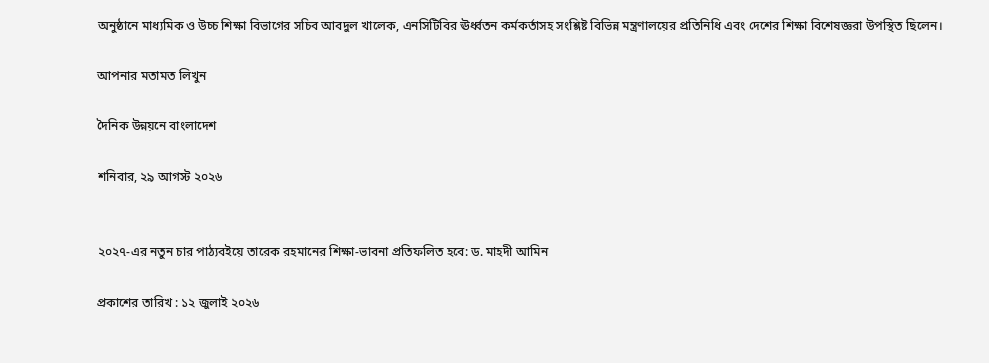অনুষ্ঠানে মাধ্যমিক ও উচ্চ শিক্ষা বিভাগের সচিব আবদুল খালেক, এনসিটিবির ঊর্ধ্বতন কর্মকর্তাসহ সংশ্লিষ্ট বিভিন্ন মন্ত্রণালয়ের প্রতিনিধি এবং দেশের শিক্ষা বিশেষজ্ঞরা উপস্থিত ছিলেন।

আপনার মতামত লিখুন

দৈনিক উন্নয়নে বাংলাদেশ

শনিবার, ২৯ আগস্ট ২০২৬


২০২৭-এর নতুন চার পাঠ্যবইয়ে তারেক রহমানের শিক্ষা-ভাবনা প্রতিফলিত হবে: ড. মাহদী আমিন

প্রকাশের তারিখ : ১২ জুলাই ২০২৬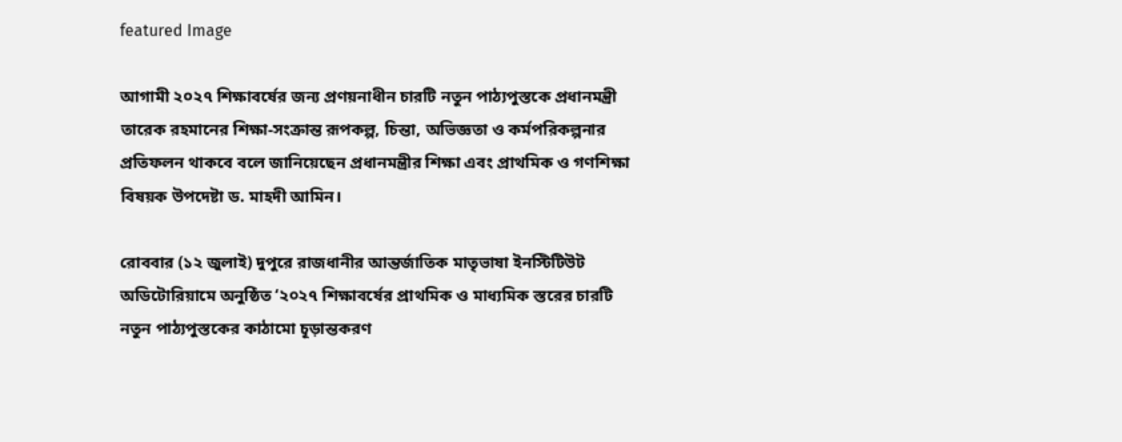featured Image

আগামী ২০২৭ শিক্ষাবর্ষের জন্য প্রণয়নাধীন চারটি নতুন পাঠ্যপুস্তকে প্রধানমন্ত্রী তারেক রহমানের শিক্ষা-সংক্রান্ত রূপকল্প, চিন্তা, অভিজ্ঞতা ও কর্মপরিকল্পনার প্রতিফলন থাকবে বলে জানিয়েছেন প্রধানমন্ত্রীর শিক্ষা এবং প্রাথমিক ও গণশিক্ষা বিষয়ক উপদেষ্টা ড. মাহদী আমিন।

রোববার (১২ জুলাই) দুপুরে রাজধানীর আন্তর্জাতিক মাতৃভাষা ইনস্টিটিউট অডিটোরিয়ামে অনুষ্ঠিত ‘২০২৭ শিক্ষাবর্ষের প্রাথমিক ও মাধ্যমিক স্তরের চারটি নতুন পাঠ্যপুস্তকের কাঠামো চূড়ান্তকরণ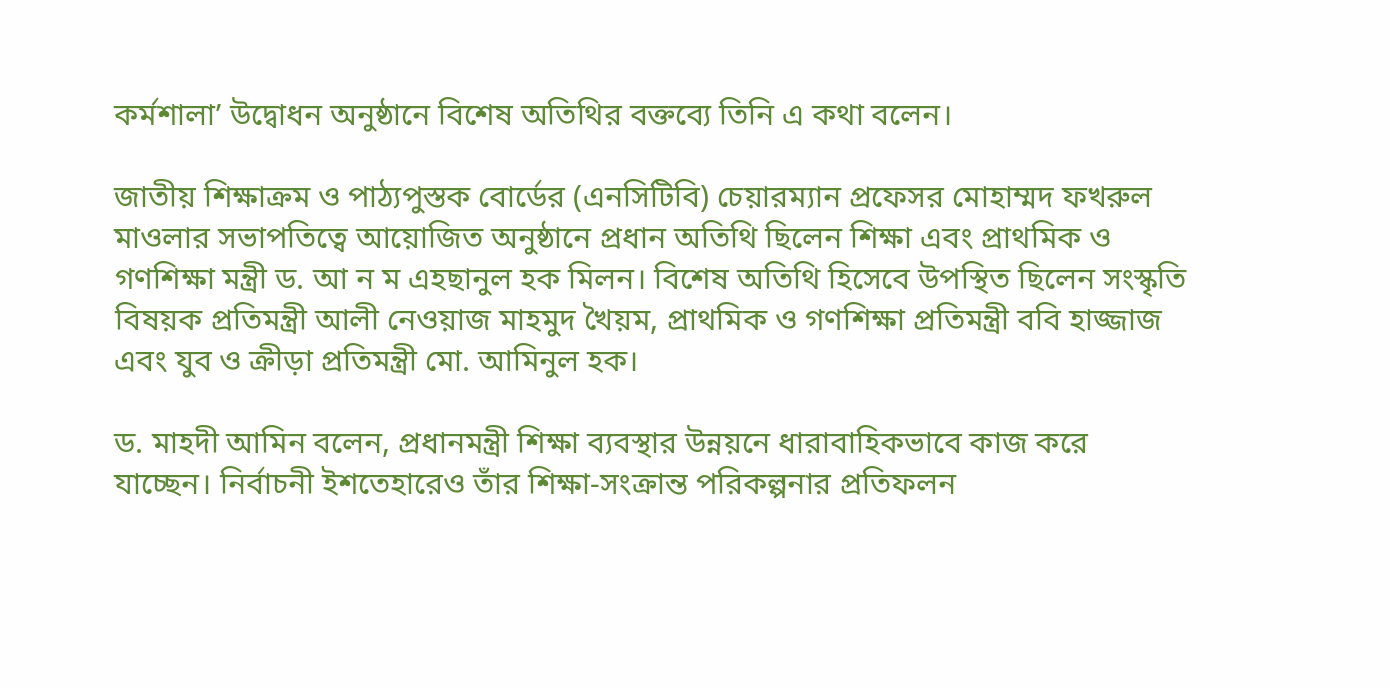কর্মশালা’ উদ্বোধন অনুষ্ঠানে বিশেষ অতিথির বক্তব্যে তিনি এ কথা বলেন।

জাতীয় শিক্ষাক্রম ও পাঠ্যপুস্তক বোর্ডের (এনসিটিবি) চেয়ারম্যান প্রফেসর মোহাম্মদ ফখরুল মাওলার সভাপতিত্বে আয়োজিত অনুষ্ঠানে প্রধান অতিথি ছিলেন শিক্ষা এবং প্রাথমিক ও গণশিক্ষা মন্ত্রী ড. আ ন ম এহছানুল হক মিলন। বিশেষ অতিথি হিসেবে উপস্থিত ছিলেন সংস্কৃতি বিষয়ক প্রতিমন্ত্রী আলী নেওয়াজ মাহমুদ খৈয়ম, প্রাথমিক ও গণশিক্ষা প্রতিমন্ত্রী ববি হাজ্জাজ এবং যুব ও ক্রীড়া প্রতিমন্ত্রী মো. আমিনুল হক।

ড. মাহদী আমিন বলেন, প্রধানমন্ত্রী শিক্ষা ব্যবস্থার উন্নয়নে ধারাবাহিকভাবে কাজ করে যাচ্ছেন। নির্বাচনী ইশতেহারেও তাঁর শিক্ষা-সংক্রান্ত পরিকল্পনার প্রতিফলন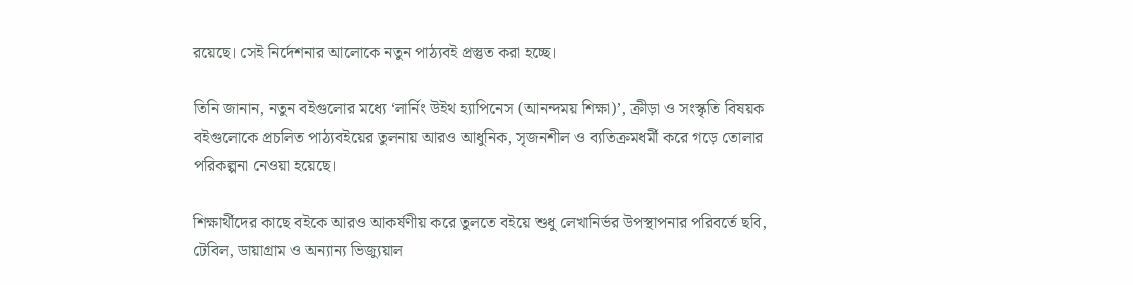রয়েছে। সেই নির্দেশনার আলোকে নতুন পাঠ্যবই প্রস্তুত করা হচ্ছে।

তিনি জানান, নতুন বইগুলোর মধ্যে ‘লার্নিং উইথ হ্যাপিনেস (আনন্দময় শিক্ষা)’, ক্রীড়া ও সংস্কৃতি বিষয়ক বইগুলোকে প্রচলিত পাঠ্যবইয়ের তুলনায় আরও আধুনিক, সৃজনশীল ও ব্যতিক্রমধর্মী করে গড়ে তোলার পরিকল্পনা নেওয়া হয়েছে।

শিক্ষার্থীদের কাছে বইকে আরও আকর্ষণীয় করে তুলতে বইয়ে শুধু লেখানির্ভর উপস্থাপনার পরিবর্তে ছবি, টেবিল, ডায়াগ্রাম ও অন্যান্য ভিজ্যুয়াল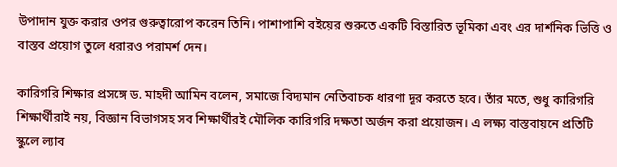উপাদান যুক্ত করার ওপর গুরুত্বারোপ করেন তিনি। পাশাপাশি বইয়ের শুরুতে একটি বিস্তারিত ভূমিকা এবং এর দার্শনিক ভিত্তি ও বাস্তব প্রয়োগ তুলে ধরারও পরামর্শ দেন।

কারিগরি শিক্ষার প্রসঙ্গে ড. মাহদী আমিন বলেন, সমাজে বিদ্যমান নেতিবাচক ধারণা দূর করতে হবে। তাঁর মতে, শুধু কারিগরি শিক্ষার্থীরাই নয়, বিজ্ঞান বিভাগসহ সব শিক্ষার্থীরই মৌলিক কারিগরি দক্ষতা অর্জন করা প্রয়োজন। এ লক্ষ্য বাস্তবায়নে প্রতিটি স্কুলে ল্যাব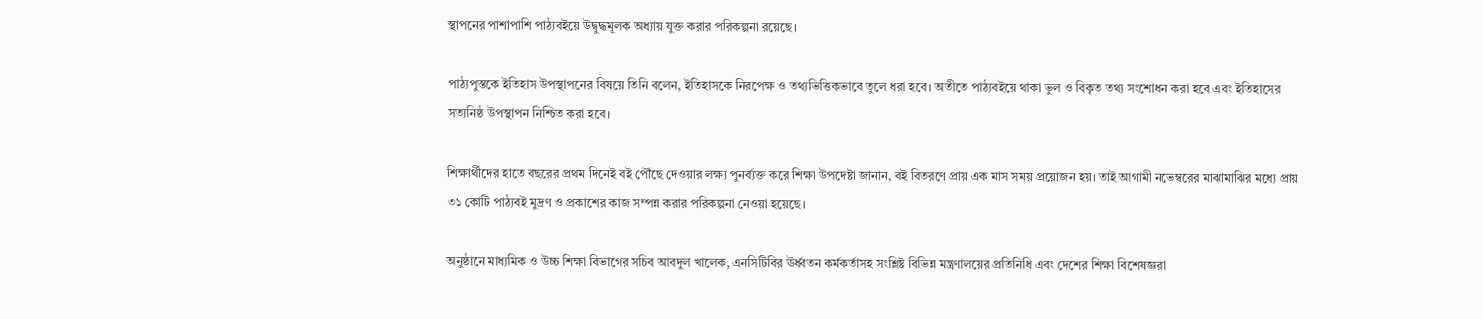স্থাপনের পাশাপাশি পাঠ্যবইয়ে উদ্বুদ্ধমূলক অধ্যায় যুক্ত করার পরিকল্পনা রয়েছে।

পাঠ্যপুস্তকে ইতিহাস উপস্থাপনের বিষয়ে তিনি বলেন, ইতিহাসকে নিরপেক্ষ ও তথ্যভিত্তিকভাবে তুলে ধরা হবে। অতীতে পাঠ্যবইয়ে থাকা ভুল ও বিকৃত তথ্য সংশোধন করা হবে এবং ইতিহাসের সত্যনিষ্ঠ উপস্থাপন নিশ্চিত করা হবে।

শিক্ষার্থীদের হাতে বছরের প্রথম দিনেই বই পৌঁছে দেওয়ার লক্ষ্য পুনর্ব্যক্ত করে শিক্ষা উপদেষ্টা জানান, বই বিতরণে প্রায় এক মাস সময় প্রয়োজন হয়। তাই আগামী নভেম্বরের মাঝামাঝির মধ্যে প্রায় ৩১ কোটি পাঠ্যবই মুদ্রণ ও প্রকাশের কাজ সম্পন্ন করার পরিকল্পনা নেওয়া হয়েছে।

অনুষ্ঠানে মাধ্যমিক ও উচ্চ শিক্ষা বিভাগের সচিব আবদুল খালেক, এনসিটিবির ঊর্ধ্বতন কর্মকর্তাসহ সংশ্লিষ্ট বিভিন্ন মন্ত্রণালয়ের প্রতিনিধি এবং দেশের শিক্ষা বিশেষজ্ঞরা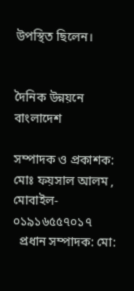উপস্থিত ছিলেন।


দৈনিক উন্নয়নে বাংলাদেশ

সম্পাদক ও প্রকাশক: মোঃ ফয়সাল আলম , মোবাইল- ০১৯১৬৫৫৭০১৭
  প্রধান সম্পাদক: মো: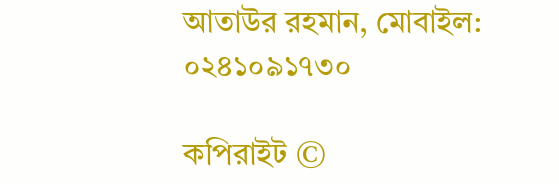আতাউর রহমান, মোবাইল: ০২৪১০৯১৭৩০

কপিরাইট ©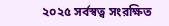২০২৫ সর্বস্বত্ব সংরক্ষিত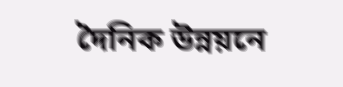দৈনিক উন্নয়নে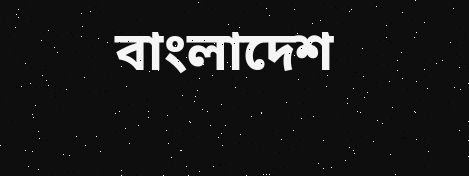বাংলাদেশ